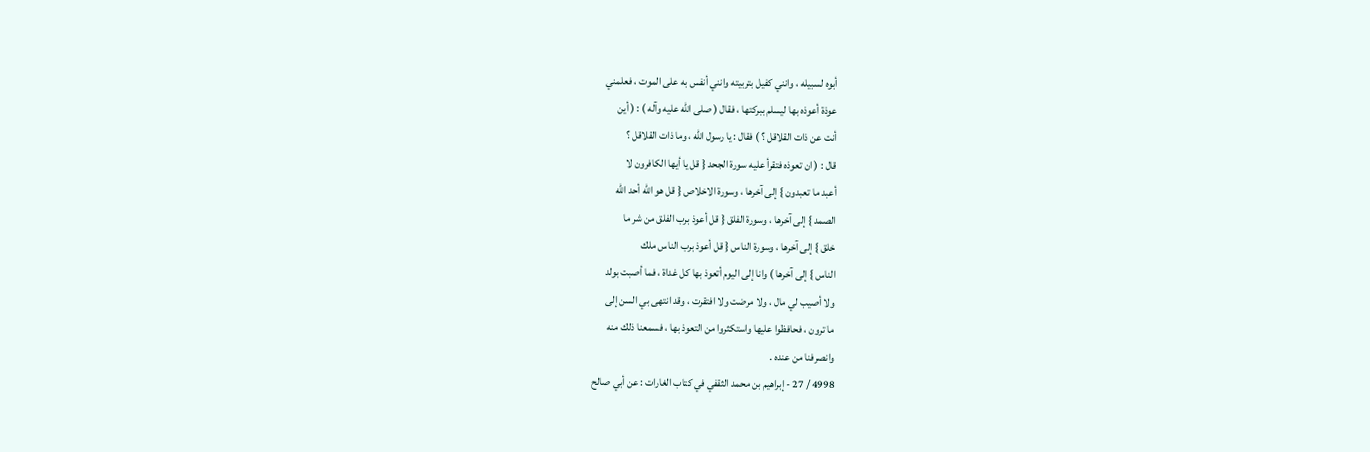أبوه لسبيله ، وانني كفيل بتربيته وانني أنفس به على الموت ، فعلمني
عوذة أعوذه بها ليسلم ببركتها ، فقال ( صلى الله عليه وآله ) : ( أين
أنت عن ذات القلاقل ؟ ) فقال : يا رسول الله ، وما ذات القلاقل ؟
قال : ( ان تعوذه فتقرأ عليه سورة الجحد { قل يا أيها الكافرون لا
أعبد ما تعبدون } إلى آخرها ، وسورة الاخلاص { قل هو الله أحد الله
الصمد } إلى آخرها ، وسورة الفلق { قل أعوذ برب الفلق من شر ما
خلق } إلى آخرها ، وسورة الناس { قل أعوذ برب الناس ملك
الناس } إلى آخرها ) وانا إلى اليوم أتعوذ بها كل غداة ، فما أصبت بولد
ولا أصيب لي مال ، ولا مرضت ولا افتقرت ، وقد انتهى بي السن إلى
ما ترون ، فحافظوا عليها واستكثروا من التعوذ بها ، فسمعنا ذلك منه
وانصرفنا من عنده .
4998 / 27 - إبراهيم بن محمد الثقفي في كتاب الغارات : عن أبي صالح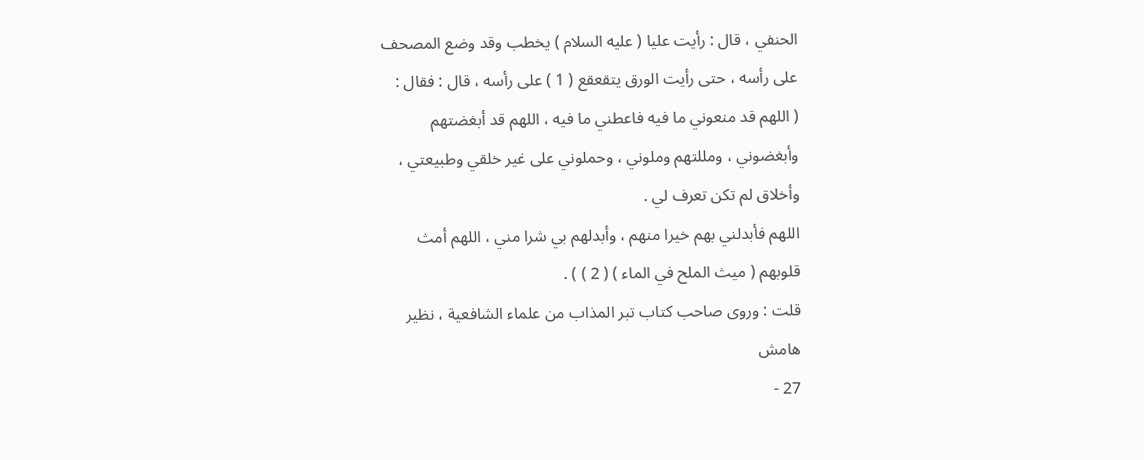الحنفي ، قال : رأيت عليا ( عليه السلام ) يخطب وقد وضع المصحف
على رأسه ، حتى رأيت الورق يتقعقع ( 1 ) على رأسه ، قال : فقال :
( اللهم قد منعوني ما فيه فاعطني ما فيه ، اللهم قد أبغضتهم
وأبغضوني ، ومللتهم وملوني ، وحملوني على غير خلقي وطبيعتي ،
وأخلاق لم تكن تعرف لي .
اللهم فأبدلني بهم خيرا منهم ، وأبدلهم بي شرا مني ، اللهم أمث
قلوبهم ( ميث الملح في الماء ) ( 2 ) ) .
قلت : وروى صاحب كتاب تبر المذاب من علماء الشافعية ، نظير
هامش
27 -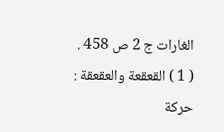الغارات ج 2 ص 458 .
( 1 ) القعقعة والعقعقة : حركة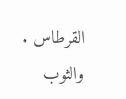القرطاس . والثوب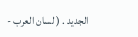الجديد . ( لسان العرب -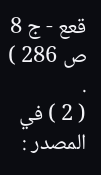قعع - ج 8 ص 286 ) .
( 2 ) في المصدر :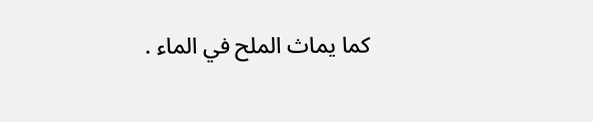كما يماث الملح في الماء .